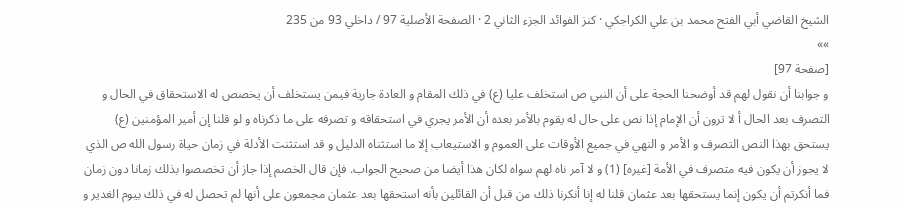الشيخ القاضي أبي الفتح محمد بن علي الكراجكي · كنز الفوائد الجزء الثاني 2 · الصفحة الأصلية 97 / داخلي 93 من 235
»»
[صفحة 97]
و جوابنا أن نقول لهم قد أوضحنا الحجة على أن النبي ص استخلف عليا (ع) في ذلك المقام و العادة جارية فيمن يستخلف أن يخصص له الاستحقاق في الحال و التصرف بعد الحال أ لا ترون أن الإمام إذا نص على حال له يقوم بالأمر بعده أن الأمر يجري في استحقاقه و تصرفه على ما ذكرناه و لو قلنا إن أمير المؤمنين (ع) يستحق بهذا النص التصرف و الأمر و النهي في جميع الأوقات على العموم و الاستيعاب إلا ما استثناه الدليل و قد استثنت الأدلة في زمان حياة رسول الله ص الذي لا يجوز أن يكون فيه متصرف في الأمة [غيره] (1) و لا آمر ناه لهم سواه لكان هذا أيضا من صحيح الجواب. فإن قال الخصم إذا جاز أن تخصصوا بذلك زمانا دون زمان فما أنكرتم أن يكون إنما يستحقها بعد عثمان قلنا له إنا أنكرنا ذلك من قبل أن القائلين بأنه استحقها بعد عثمان مجمعون على أنها لم تحصل له في ذلك بيوم الغدير و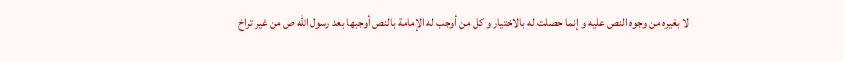لا بغيره من وجوه النص عليه و إنما حصلت له بالاختيار و كل من أوجب له الإمامة بالنص أوجبها بعد رسول الله ص من غير تراخ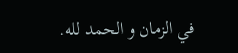في الزمان و الحمد لله.